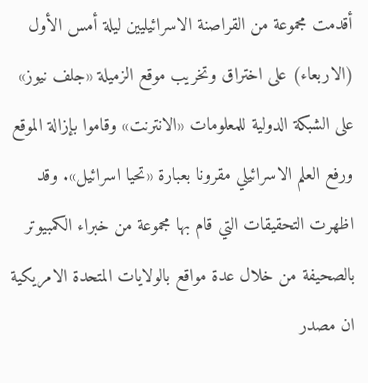أقدمت مجموعة من القراصنة الاسرائيليين ليلة أمس الأول (الاربعاء) على اختراق وتخريب موقع الزميلة «جلف نيوز» على الشبكة الدولية للمعلومات «الانترنت» وقاموا بإزالة الموقع ورفع العلم الاسرائيلي مقرونا بعبارة «تحيا اسرائيل». وقد اظهرت التحقيقات التي قام بها مجموعة من خبراء الكمبيوتر بالصحيفة من خلال عدة مواقع بالولايات المتحدة الامريكية ان مصدر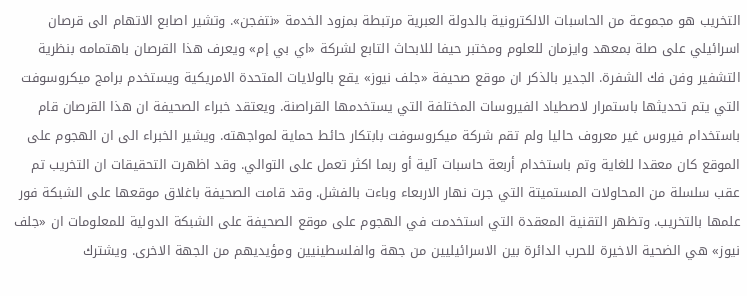التخريب هو مجموعة من الحاسبات الالكترونية بالدولة العبرية مرتبطة بمزود الخدمة «نتفجن». وتشير اصابع الاتهام الى قرصان اسرائيلي على صلة بمعهد وايزمان للعلوم ومختبر حيفا للابحاث التابع لشركة «اي بي إم» ويعرف هذا القرصان باهتمامه بنظرية التشفير وفن فك الشفرة. الجدير بالذكر ان موقع صحيفة «جلف نيوز» يقع بالولايات المتحدة الامريكية ويستخدم برامج ميكروسوفت التي يتم تحديثها باستمرار لاصطياد الفيروسات المختلفة التي يستخدمها القراصنة. ويعتقد خبراء الصحيفة ان هذا القرصان قام باستخدام فيروس غير معروف حاليا ولم تقم شركة ميكروسوفت بابتكار حائط حماية لمواجهته. ويشير الخبراء الى ان الهجوم على الموقع كان معقدا للغاية وتم باستخدام أربعة حاسبات آلية أو ربما اكثر تعمل على التوالي. وقد اظهرت التحقيقات ان التخريب تم عقب سلسلة من المحاولات المستميتة التي جرت نهار الاربعاء وباءت بالفشل. وقد قامت الصحيفة باغلاق موقعها على الشبكة فور علمها بالتخريب. وتظهر التقنية المعقدة التي استخدمت في الهجوم على موقع الصحيفة على الشبكة الدولية للمعلومات ان «جلف نيوز» هي الضحية الاخيرة للحرب الدائرة بين الاسرائيليين من جهة والفلسطينيين ومؤيديهم من الجهة الاخرى. ويشترك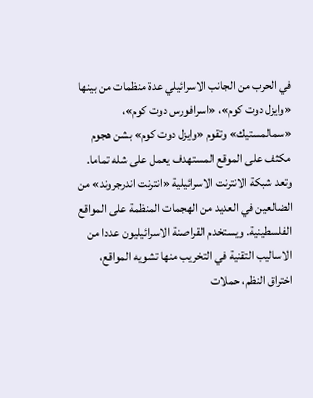في الحرب من الجانب الاسرائيلي عدة منظمات من بينها «وايزل دوت كوم»، «اسرافورس دوت كوم»، «سمالمستيك» وتقوم «وايزل دوت كوم» بشن هجوم مكثف على الموقع المستهدف يعمل على شله تماما. وتعد شبكة الانترنت الاسرائيلية «انترنت اندرجروند» من الضالعين في العديد من الهجمات المنظمة على المواقع الفلسطينية. ويستخدم القراصنة الاسرائيليون عددا من الاساليب التقنية في التخريب منها تشويه المواقع، اختراق النظم، حملات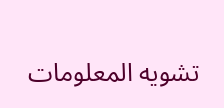تشويه المعلومات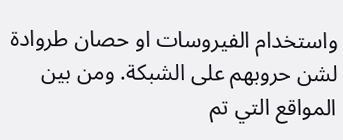واستخدام الفيروسات او حصان طروادة لشن حروبهم على الشبكة. ومن بين المواقع التي تم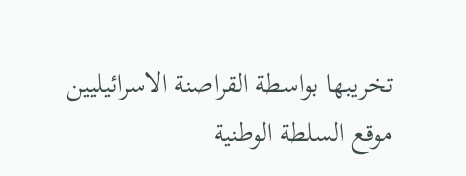تخريبها بواسطة القراصنة الاسرائيليين موقع السلطة الوطنية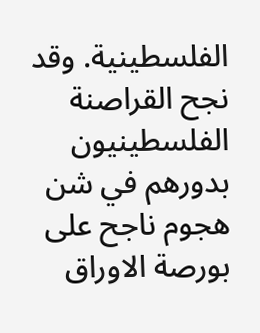الفلسطينية. وقد نجح القراصنة الفلسطينيون بدورهم في شن هجوم ناجح على بورصة الاوراق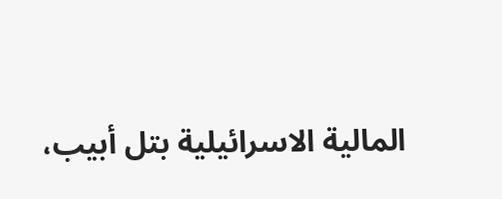المالية الاسرائيلية بتل أبيب،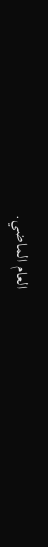العام الماضي.